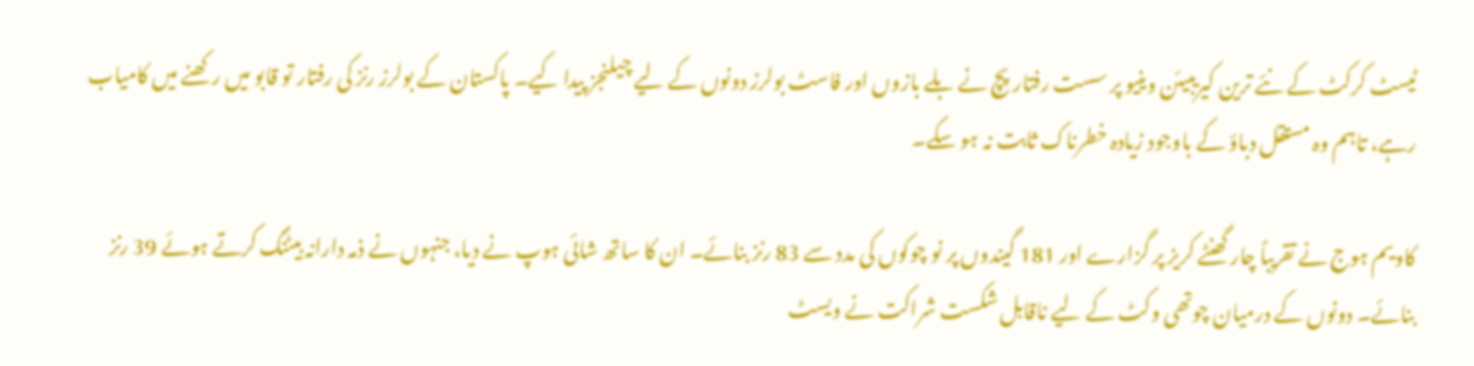ٹیسٹ کرکٹ کے نئے ترین کیریبیئن وینیو پر سست رفتار پچ نے بلے بازوں اور فاسٹ بولرز دونوں کے لیے چیلنجز پیدا کیے۔ پاکستان کے بولرز رنز کی رفتار تو قابو میں رکھنے میں کامیاب رہے، تاہم وہ مستقل دباؤ کے باوجود زیادہ خطرناک ثابت نہ ہو سکے۔

کاویم ہوج نے تقریباً چار گھنٹے کریز پر گزارے اور 181 گیندوں پر نو چوکوں کی مدد سے 83 رنز بنائے۔ ان کا ساتھ شائی ہوپ نے دیا، جنہوں نے ذمہ دارانہ بیٹنگ کرتے ہوئے 39 رنز بنائے۔ دونوں کے درمیان چوتھی وکٹ کے لیے ناقابل شکست شراکت نے ویسٹ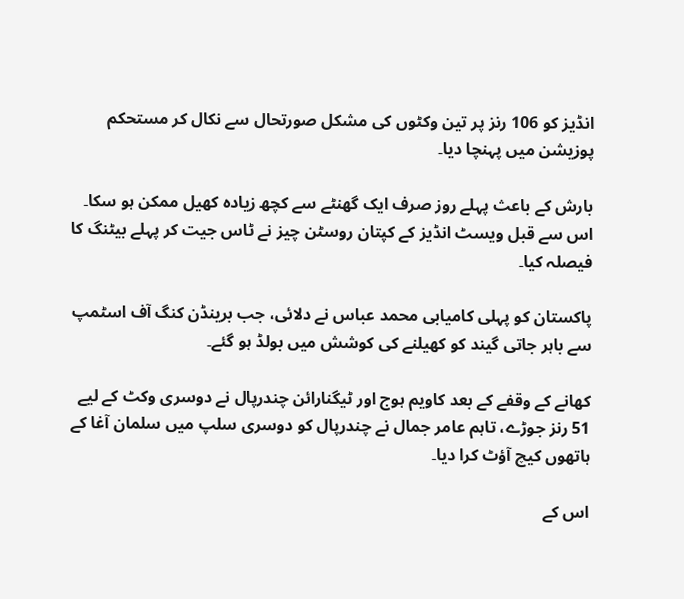انڈیز کو 106 رنز پر تین وکٹوں کی مشکل صورتحال سے نکال کر مستحکم پوزیشن میں پہنچا دیا۔

بارش کے باعث پہلے روز صرف ایک گھنٹے سے کچھ زیادہ کھیل ممکن ہو سکا۔ اس سے قبل ویسٹ انڈیز کے کپتان روسٹن چیز نے ٹاس جیت کر پہلے بیٹنگ کا فیصلہ کیا۔

پاکستان کو پہلی کامیابی محمد عباس نے دلائی، جب برینڈن کنگ آف اسٹمپ سے باہر جاتی گیند کو کھیلنے کی کوشش میں بولڈ ہو گئے۔

کھانے کے وقفے کے بعد کاویم ہوج اور ٹیگنارائن چندرپال نے دوسری وکٹ کے لیے 51 رنز جوڑے، تاہم عامر جمال نے چندرپال کو دوسری سلپ میں سلمان آغا کے ہاتھوں کیچ آؤٹ کرا دیا۔

اس کے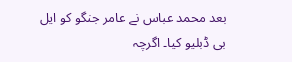بعد محمد عباس نے عامر جنگو کو ایل بی ڈبلیو کیا۔ اگرچہ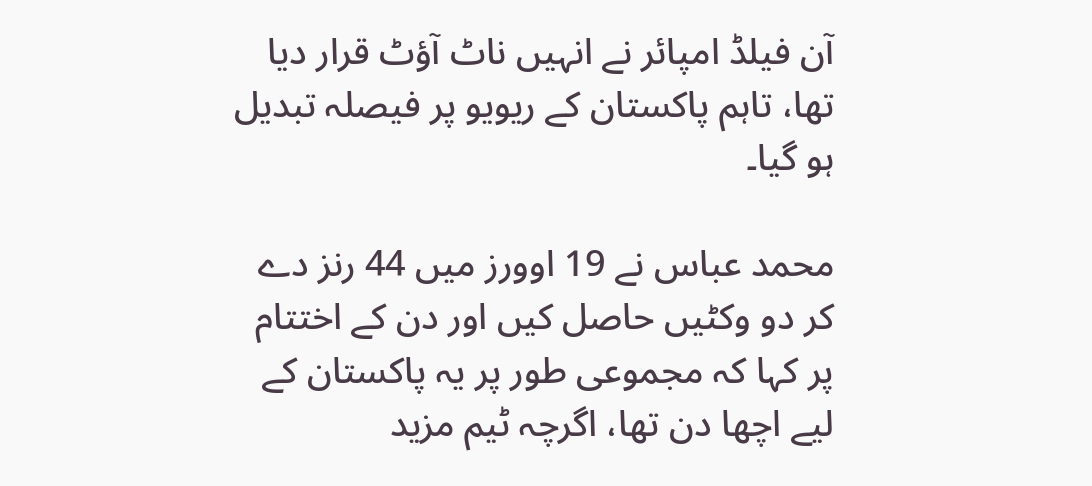آن فیلڈ امپائر نے انہیں ناٹ آؤٹ قرار دیا تھا، تاہم پاکستان کے ریویو پر فیصلہ تبدیل ہو گیا۔

محمد عباس نے 19 اوورز میں 44 رنز دے کر دو وکٹیں حاصل کیں اور دن کے اختتام پر کہا کہ مجموعی طور پر یہ پاکستان کے لیے اچھا دن تھا، اگرچہ ٹیم مزید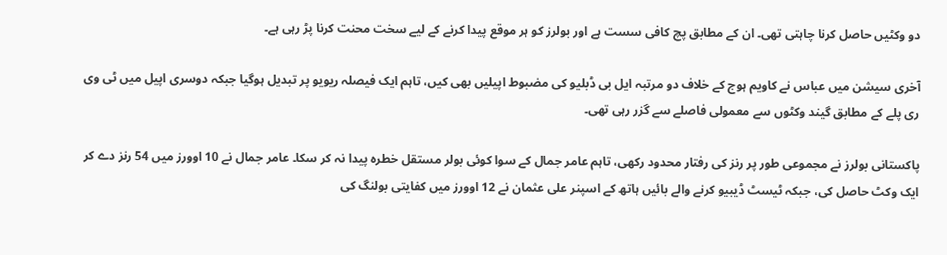دو وکٹیں حاصل کرنا چاہتی تھی۔ ان کے مطابق پچ کافی سست ہے اور بولرز کو ہر موقع پیدا کرنے کے لیے سخت محنت کرنا پڑ رہی ہے۔

آخری سیشن میں عباس نے کاویم ہوج کے خلاف دو مرتبہ ایل بی ڈبلیو کی مضبوط اپیلیں بھی کیں، تاہم ایک فیصلہ ریویو پر تبدیل ہوگیا جبکہ دوسری اپیل میں ٹی وی ری پلے کے مطابق گیند وکٹوں سے معمولی فاصلے سے گزر رہی تھی۔

پاکستانی بولرز نے مجموعی طور پر رنز کی رفتار محدود رکھی، تاہم عامر جمال کے سوا کوئی بولر مستقل خطرہ پیدا نہ کر سکا۔ عامر جمال نے 10 اوورز میں 54 رنز دے کر ایک وکٹ حاصل کی، جبکہ ٹیسٹ ڈیبیو کرنے والے بائیں ہاتھ کے اسپنر علی عثمان نے 12 اوورز میں کفایتی بولنگ کی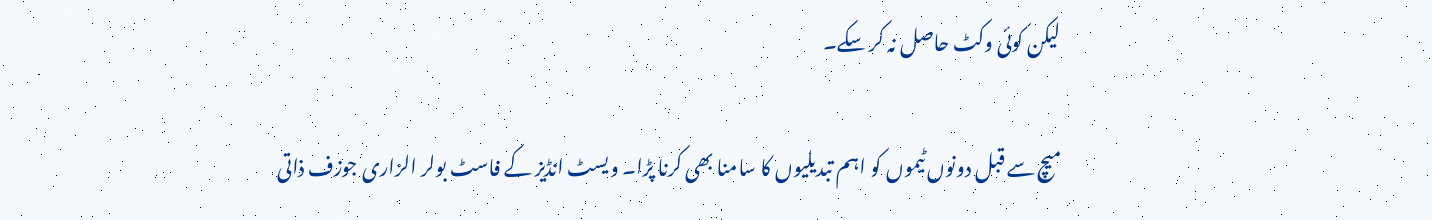لیکن کوئی وکٹ حاصل نہ کر سکے۔

میچ سے قبل دونوں ٹیموں کو اہم تبدیلیوں کا سامنا بھی کرنا پڑا۔ ویسٹ انڈیز کے فاسٹ بولر الزاری جوزف ذاتی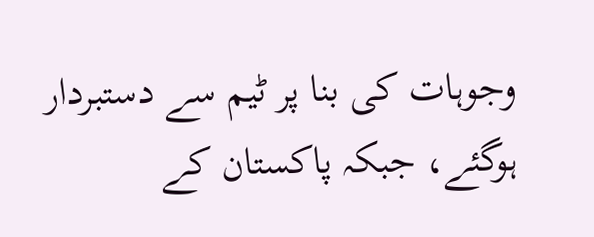وجوہات کی بنا پر ٹیم سے دستبردار ہوگئے، جبکہ پاکستان کے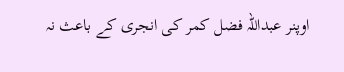اوپنر عبداللہ فضل کمر کی انجری کے باعث نہ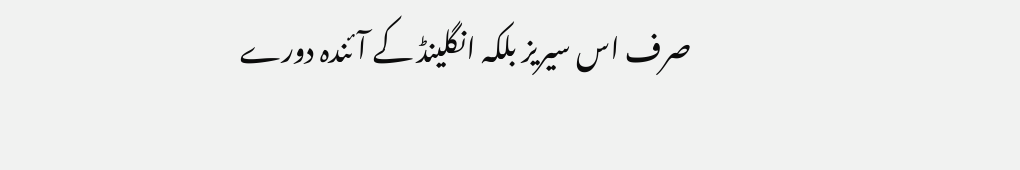صرف اس سیریز بلکہ انگلینڈ کے آئندہ دورے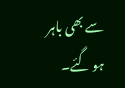سے بھی باہر ہو گئے۔